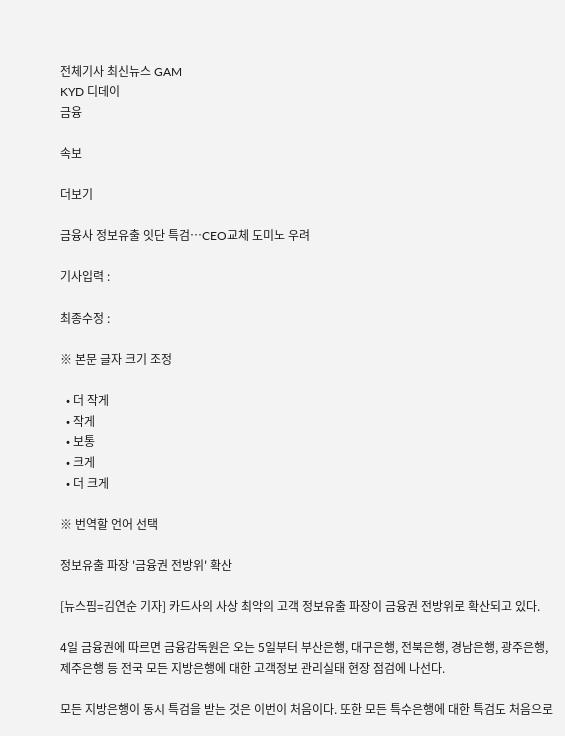전체기사 최신뉴스 GAM
KYD 디데이
금융

속보

더보기

금융사 정보유출 잇단 특검…CEO교체 도미노 우려

기사입력 :

최종수정 :

※ 본문 글자 크기 조정

  • 더 작게
  • 작게
  • 보통
  • 크게
  • 더 크게

※ 번역할 언어 선택

정보유출 파장 '금융권 전방위' 확산

[뉴스핌=김연순 기자] 카드사의 사상 최악의 고객 정보유출 파장이 금융권 전방위로 확산되고 있다.

4일 금융권에 따르면 금융감독원은 오는 5일부터 부산은행, 대구은행, 전북은행, 경남은행, 광주은행, 제주은행 등 전국 모든 지방은행에 대한 고객정보 관리실태 현장 점검에 나선다.

모든 지방은행이 동시 특검을 받는 것은 이번이 처음이다. 또한 모든 특수은행에 대한 특검도 처음으로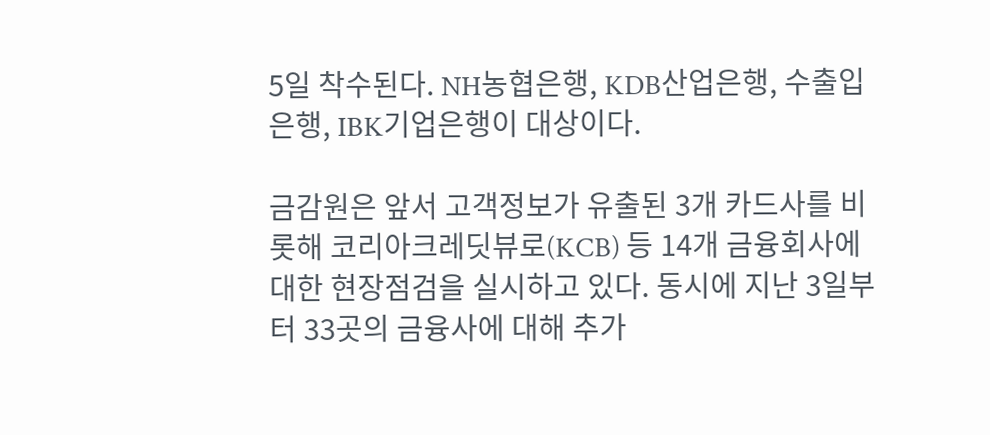5일 착수된다. NH농협은행, KDB산업은행, 수출입은행, IBK기업은행이 대상이다.

금감원은 앞서 고객정보가 유출된 3개 카드사를 비롯해 코리아크레딧뷰로(KCB) 등 14개 금융회사에 대한 현장점검을 실시하고 있다. 동시에 지난 3일부터 33곳의 금융사에 대해 추가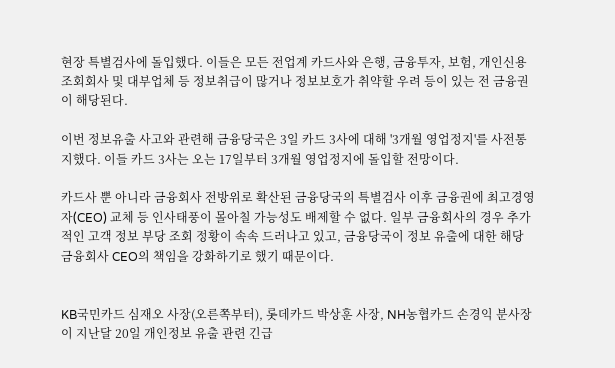현장 특별검사에 돌입했다. 이들은 모든 전업계 카드사와 은행, 금융투자, 보험, 개인신용조회회사 및 대부업체 등 정보취급이 많거나 정보보호가 취약할 우려 등이 있는 전 금융권이 해당된다.

이번 정보유출 사고와 관련해 금융당국은 3일 카드 3사에 대해 '3개월 영업정지'를 사전통지했다. 이들 카드 3사는 오는 17일부터 3개월 영업정지에 돌입할 전망이다.

카드사 뿐 아니라 금융회사 전방위로 확산된 금융당국의 특별검사 이후 금융권에 최고경영자(CEO) 교체 등 인사태풍이 몰아칠 가능성도 배제할 수 없다. 일부 금융회사의 경우 추가적인 고객 정보 부당 조회 정황이 속속 드러나고 있고, 금융당국이 정보 유출에 대한 해당 금융회사 CEO의 책임을 강화하기로 했기 때문이다.


KB국민카드 심재오 사장(오른쪽부터), 롯데카드 박상훈 사장, NH농협카드 손경익 분사장이 지난달 20일 개인정보 유출 관련 긴급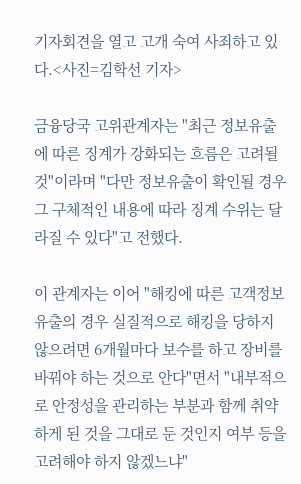기자회견을 열고 고개 숙여 사죄하고 있다.<사진=김학선 기자>

금융당국 고위관계자는 "최근 정보유출에 따른 징계가 강화되는 흐름은 고려될 것"이라며 "다만 정보유출이 확인될 경우 그 구체적인 내용에 따라 징계 수위는 달라질 수 있다"고 전했다.

이 관계자는 이어 "해킹에 따른 고객정보 유출의 경우 실질적으로 해킹을 당하지 않으려면 6개월마다 보수를 하고 장비를 바꿔야 하는 것으로 안다"면서 "내부적으로 안정성을 관리하는 부분과 함께 취약하게 된 것을 그대로 둔 것인지 여부 등을 고려해야 하지 않겠느냐"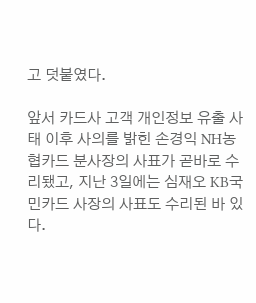고 덧붙였다.

앞서 카드사 고객 개인정보 유출 사태 이후 사의를 밝힌 손경익 NH농협카드 분사장의 사표가 곧바로 수리됐고, 지난 3일에는 심재오 KB국민카드 사장의 사표도 수리된 바 있다.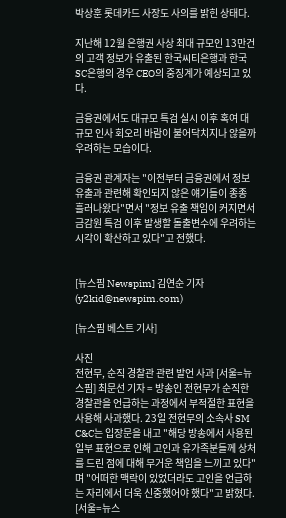박상훈 롯데카드 사장도 사의를 밝힌 상태다.

지난해 12월 은행권 사상 최대 규모인 13만건의 고객 정보가 유출된 한국씨티은행과 한국SC은행의 경우 CEO의 중징계가 예상되고 있다.

금융권에서도 대규모 특검 실시 이후 혹여 대규모 인사 회오리 바람이 불어닥치지나 않을까 우려하는 모습이다.

금융권 관계자는 "이전부터 금융권에서 정보유출과 관련해 확인되지 않은 얘기들이 종종 흘러나왔다"면서 "정보 유출 책임이 커지면서 금감원 특검 이후 발생할 돌출변수에 우려하는 시각이 확산하고 있다"고 전했다.


[뉴스핌 Newspim] 김연순 기자 (y2kid@newspim.com)

[뉴스핌 베스트 기사]

사진
전현무, 순직 경찰관 관련 발언 사과 [서울=뉴스핌] 최문선 기자 = 방송인 전현무가 순직한 경찰관을 언급하는 과정에서 부적절한 표현을 사용해 사과했다. 23일 전현무의 소속사 SM C&C는 입장문을 내고 "해당 방송에서 사용된 일부 표현으로 인해 고인과 유가족분들께 상처를 드린 점에 대해 무거운 책임을 느끼고 있다"며 "어떠한 맥락이 있었더라도 고인을 언급하는 자리에서 더욱 신중했어야 했다"고 밝혔다. [서울=뉴스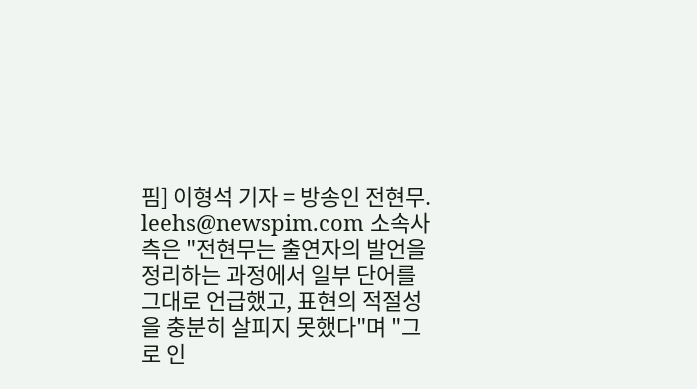핌] 이형석 기자 = 방송인 전현무. leehs@newspim.com 소속사 측은 "전현무는 출연자의 발언을 정리하는 과정에서 일부 단어를 그대로 언급했고, 표현의 적절성을 충분히 살피지 못했다"며 "그로 인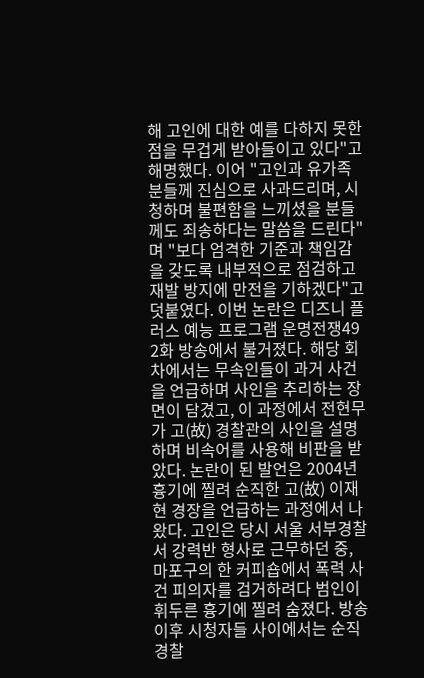해 고인에 대한 예를 다하지 못한 점을 무겁게 받아들이고 있다"고 해명했다. 이어 "고인과 유가족분들께 진심으로 사과드리며, 시청하며 불편함을 느끼셨을 분들께도 죄송하다는 말씀을 드린다"며 "보다 엄격한 기준과 책임감을 갖도록 내부적으로 점검하고 재발 방지에 만전을 기하겠다"고 덧붙였다. 이번 논란은 디즈니 플러스 예능 프로그램 운명전쟁49 2화 방송에서 불거졌다. 해당 회차에서는 무속인들이 과거 사건을 언급하며 사인을 추리하는 장면이 담겼고, 이 과정에서 전현무가 고(故) 경찰관의 사인을 설명하며 비속어를 사용해 비판을 받았다. 논란이 된 발언은 2004년 흉기에 찔려 순직한 고(故) 이재현 경장을 언급하는 과정에서 나왔다. 고인은 당시 서울 서부경찰서 강력반 형사로 근무하던 중, 마포구의 한 커피숍에서 폭력 사건 피의자를 검거하려다 범인이 휘두른 흉기에 찔려 숨졌다. 방송 이후 시청자들 사이에서는 순직 경찰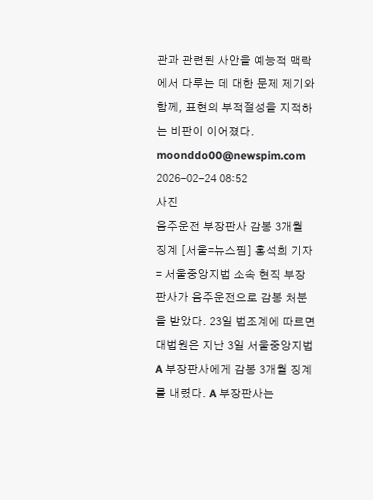관과 관련된 사안을 예능적 맥락에서 다루는 데 대한 문제 제기와 함께, 표현의 부적절성을 지적하는 비판이 이어졌다. moonddo00@newspim.com 2026-02-24 08:52
사진
음주운전 부장판사 감봉 3개월 징계 [서울=뉴스핌] 홍석희 기자 = 서울중앙지법 소속 현직 부장판사가 음주운전으로 감봉 처분을 받았다. 23일 법조계에 따르면 대법원은 지난 3일 서울중앙지법 A 부장판사에게 감봉 3개월 징계를 내렸다. A 부장판사는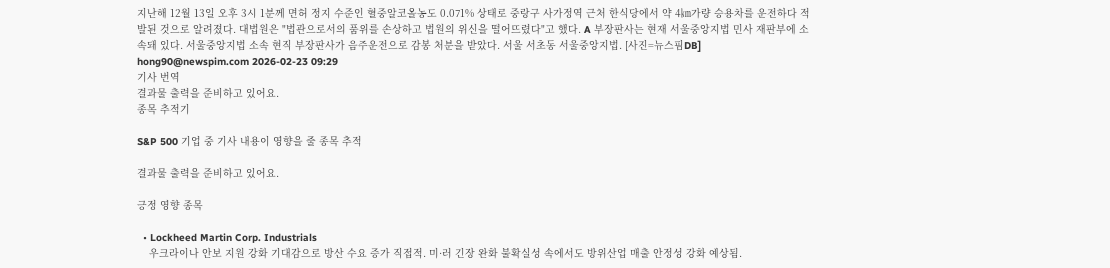지난해 12월 13일 오후 3시 1분께 면허 정지 수준인 혈중알코올농도 0.071% 상태로 중랑구 사가정역 근처 한식당에서 약 4㎞가량 승용차를 운전하다 적발된 것으로 알려졌다. 대법원은 "법관으로서의 품위를 손상하고 법원의 위신을 떨어뜨렸다"고 했다. A 부장판사는 현재 서울중앙지법 민사 재판부에 소속돼 있다. 서울중앙지법 소속 현직 부장판사가 음주운전으로 감봉 처분을 받았다. 서울 서초동 서울중앙지법. [사진=뉴스핌DB] hong90@newspim.com 2026-02-23 09:29
기사 번역
결과물 출력을 준비하고 있어요.
종목 추적기

S&P 500 기업 중 기사 내용이 영향을 줄 종목 추적

결과물 출력을 준비하고 있어요.

긍정 영향 종목

  • Lockheed Martin Corp. Industrials
    우크라이나 안보 지원 강화 기대감으로 방산 수요 증가 직접적. 미·러 긴장 완화 불확실성 속에서도 방위산업 매출 안정성 강화 예상됨.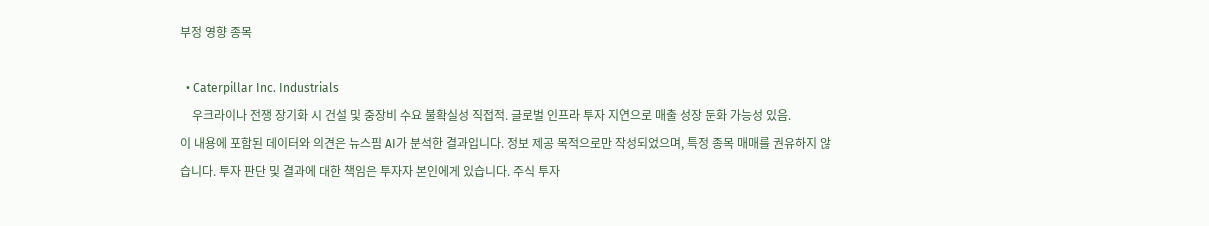부정 영향 종목

  • Caterpillar Inc. Industrials
    우크라이나 전쟁 장기화 시 건설 및 중장비 수요 불확실성 직접적. 글로벌 인프라 투자 지연으로 매출 성장 둔화 가능성 있음.
이 내용에 포함된 데이터와 의견은 뉴스핌 AI가 분석한 결과입니다. 정보 제공 목적으로만 작성되었으며, 특정 종목 매매를 권유하지 않습니다. 투자 판단 및 결과에 대한 책임은 투자자 본인에게 있습니다. 주식 투자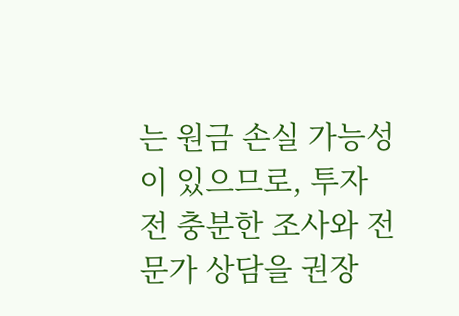는 원금 손실 가능성이 있으므로, 투자 전 충분한 조사와 전문가 상담을 권장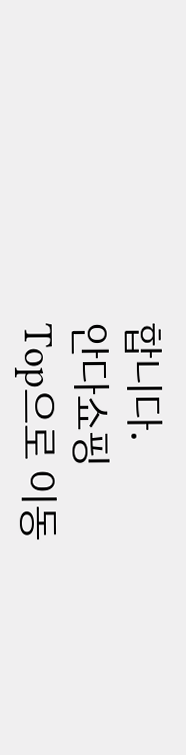합니다.
안다쇼핑
Top으로 이동